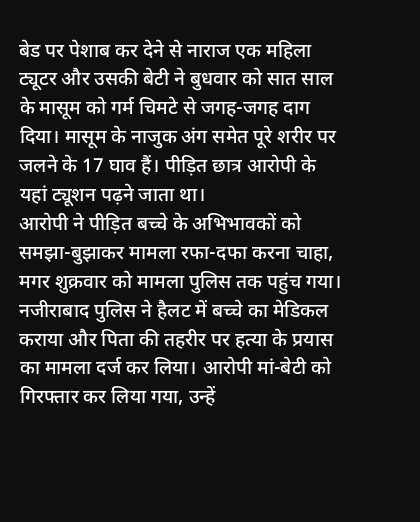बेड पर पेशाब कर देने से नाराज एक महिला ट्यूटर और उसकी बेटी ने बुधवार को सात साल के मासूम को गर्म चिमटे से जगह-जगह दाग दिया। मासूम के नाजुक अंग समेत पूरे शरीर पर जलने के 17 घाव हैं। पीड़ित छात्र आरोपी के यहां ट्यूशन पढ़ने जाता था।
आरोपी ने पीड़ित बच्चे के अभिभावकों को समझा-बुझाकर मामला रफा-दफा करना चाहा, मगर शुक्रवार को मामला पुलिस तक पहुंच गया। नजीराबाद पुलिस ने हैलट में बच्चे का मेडिकल कराया और पिता की तहरीर पर हत्या के प्रयास का मामला दर्ज कर लिया। आरोपी मां-बेटी को गिरफ्तार कर लिया गया, उन्हें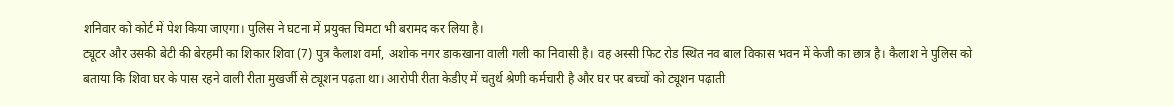शनिवार को कोर्ट में पेश किया जाएगा। पुलिस ने घटना में प्रयुक्त चिमटा भी बरामद कर लिया है।
ट्यूटर और उसकी बेटी की बेरहमी का शिकार शिवा (7) पुत्र कैलाश वर्मा, अशोक नगर डाकखाना वाली गली का निवासी है। वह अस्सी फिट रोड स्थित नव बाल विकास भवन में केजी का छात्र है। कैलाश ने पुलिस को बताया कि शिवा घर के पास रहने वाली रीता मुखर्जी से ट्यूशन पढ़ता था। आरोपी रीता केडीए में चतुर्थ श्रेणी कर्मचारी है और घर पर बच्चों को ट्यूशन पढ़ाती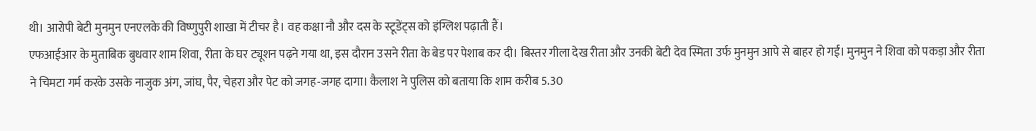थी। आरोपी बेटी मुनमुन एनएलके की विष्णुपुरी शाखा में टीचर है। वह कक्षा नौ और दस के स्टूडेंट्स को इंग्लिश पढ़ाती हैं।
एफआईआर के मुताबिक बुधवार शाम शिवा, रीता के घर ट्यूशन पढ़ने गया था, इस दौरान उसने रीता के बेड पर पेशाब कर दी। बिस्तर गीला देख रीता और उनकी बेटी देव स्मिता उर्फ मुनमुन आपे से बाहर हो गईं। मुनमुन ने शिवा को पकड़ा और रीता ने चिमटा गर्म करके उसके नाजुक अंग, जांघ, पैर, चेहरा और पेट को जगह-जगह दागा। कैलाश ने पुलिस को बताया कि शाम करीब 5.30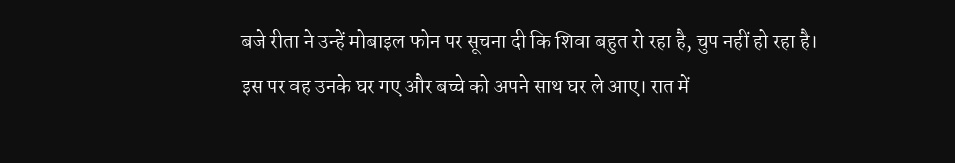बजे रीता ने उन्हें मोबाइल फोन पर सूचना दी कि शिवा बहुत रो रहा है, चुप नहीं हो रहा है।
इस पर वह उनके घर गए और बच्चे को अपने साथ घर ले आए। रात में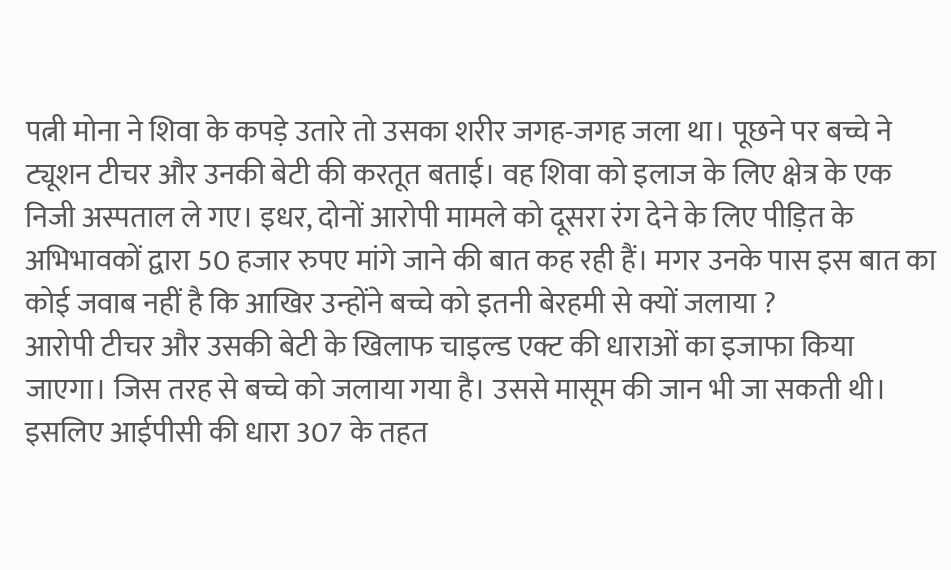पत्नी मोना ने शिवा के कपड़े उतारे तो उसका शरीर जगह-जगह जला था। पूछने पर बच्चे ने ट्यूशन टीचर और उनकी बेटी की करतूत बताई। वह शिवा को इलाज के लिए क्षेत्र के एक निजी अस्पताल ले गए। इधर, दोनों आरोपी मामले को दूसरा रंग देने के लिए पीड़ित के अभिभावकों द्वारा 50 हजार रुपए मांगे जाने की बात कह रही हैं। मगर उनके पास इस बात का कोई जवाब नहीं है कि आखिर उन्होंने बच्चे को इतनी बेरहमी से क्यों जलाया ?
आरोपी टीचर और उसकी बेटी के खिलाफ चाइल्ड एक्ट की धाराओं का इजाफा किया जाएगा। जिस तरह से बच्चे को जलाया गया है। उससे मासूम की जान भी जा सकती थी। इसलिए आईपीसी की धारा 307 के तहत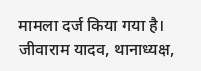मामला दर्ज किया गया है। जीवाराम यादव, थानाध्यक्ष,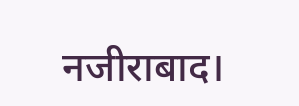नजीराबाद।